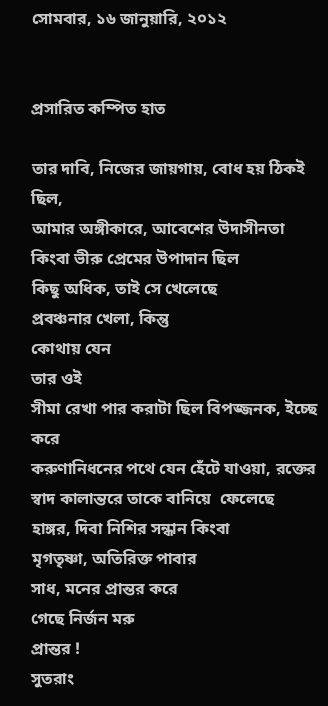সোমবার, ১৬ জানুয়ারি, ২০১২


প্রসারিত কম্পিত হাত

তার দাবি, নিজের জায়গায়, বোধ হয় ঠিকই ছিল,
আমার অঙ্গীকারে, আবেশের উদাসীনতা
কিংবা ভীরু প্রেমের উপাদান ছিল
কিছু অধিক, তাই সে খেলেছে
প্রবঞ্চনার খেলা, কিন্তু
কোথায় যেন
তার ওই
সীমা রেখা পার করাটা ছিল বিপজ্জনক, ইচ্ছে করে
করুণানিধনের পথে যেন হেঁটে যাওয়া, রক্তের
স্বাদ কালান্তরে তাকে বানিয়ে  ফেলেছে
হাঙ্গর, দিবা নিশির সন্ধান কিংবা
মৃগতৃষ্ণা, অতিরিক্ত পাবার
সাধ, মনের প্রান্তর করে
গেছে নির্জন মরু
প্রান্তর !
সুতরাং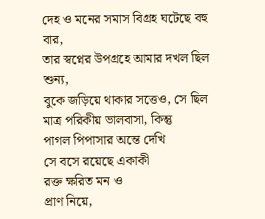দেহ ও মনের সমাস বিগ্রহ ঘটেছে বহু বার,
তার স্বপ্নের উপগ্রহে আমার দখল ছিল শুন্য,
বুকে জড়িয়ে থাকার সত্তেও, সে ছিল
মাত্র পরিকীয় ভালবাসা, কিন্তু
পাগল পিপাসার অন্তে দেখি
সে বসে রয়েছে একাকী
রক্ত ক্ষরিত মন ও
প্রাণ নিয়ে,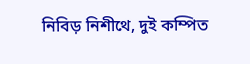নিবিড় নিশীথে, দুই কম্পিত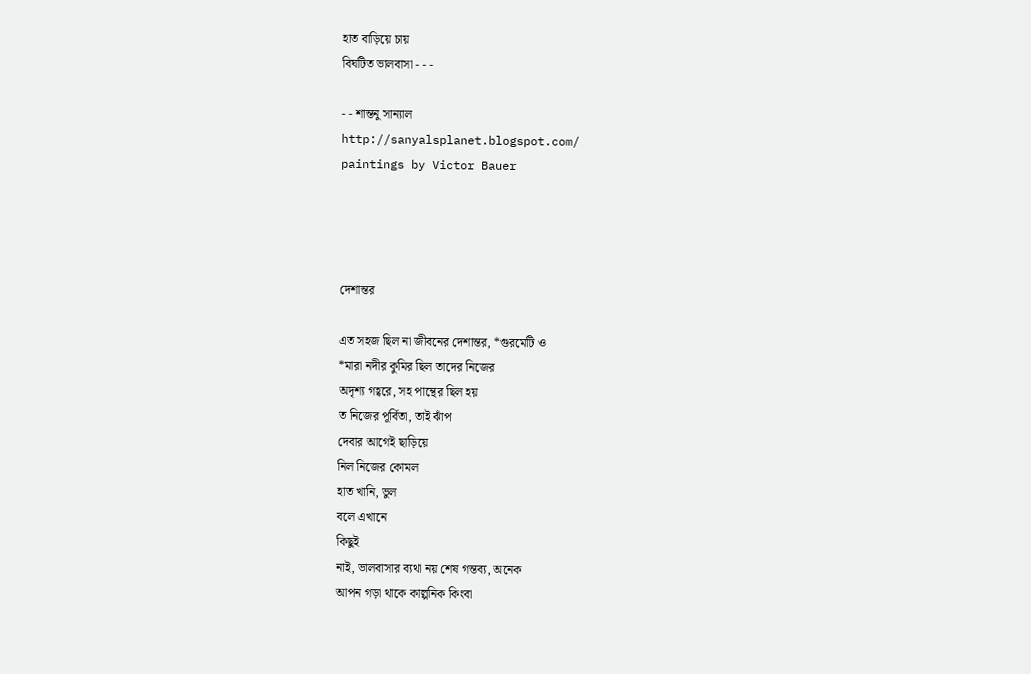হাত বাড়িয়ে চায়
বিঘটিত ভালবাসা - - -

- - শান্তনু সান্যাল
http://sanyalsplanet.blogspot.com/
paintings by Victor Bauer




দেশান্তর

এত সহজ ছিল না জীবনের দেশান্তর, *গুরমেটি ও
*মারা নদীর কুমির ছিল তাদের নিজের
অদৃশ্য গহ্বরে, সহ পান্থের ছিল হয়
ত নিজের পূর্বিতা, তাই ঝাঁপ
দেবার আগেই ছাড়িয়ে
নিল নিজের কোমল
হাত খানি, ভুল
বলে এখানে
কিছুই
নাই, ভালবাসার ব্যথা নয় শেষ গন্তব্য, অনেক
আপন গড়া থাকে কাল্পনিক কিংবা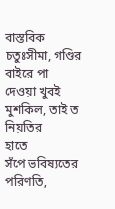বাস্তবিক চতুঃসীমা, গণ্ডির
বাইরে পা দেওয়া খুবই
মুশকিল, তাই ত
নিয়তির
হাতে
সঁপে ভবিষ্যতের পরিণতি,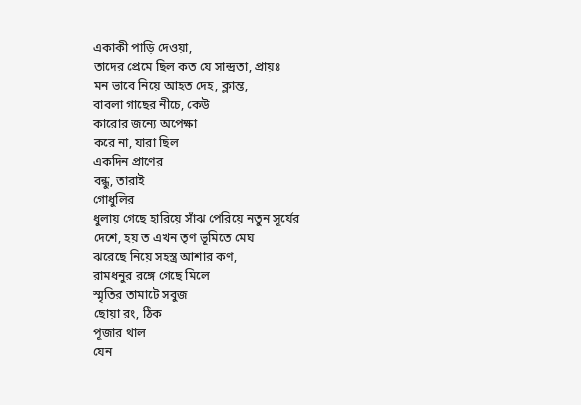একাকী পাড়ি দেওয়া,
তাদের প্রেমে ছিল কত যে সান্দ্রতা, প্রায়ঃ
মন ভাবে নিয়ে আহত দেহ, ক্লান্ত,
বাবলা গাছের নীচে, কেউ
কারোর জন্যে অপেক্ষা
করে না, যারা ছিল
একদিন প্রাণের
বন্ধু, তারাই
গোধুলির
ধুলায় গেছে হারিয়ে সাঁঝ পেরিয়ে নতুন সূর্যের
দেশে, হয় ত এখন তৃণ ভূমিতে মেঘ
ঝরেছে নিয়ে সহস্ত্র আশার কণ,
রামধনুর রঙ্গে গেছে মিলে
স্মৃতির তামাটে সবুজ
ছোয়া রং, ঠিক
পূজার থাল
যেন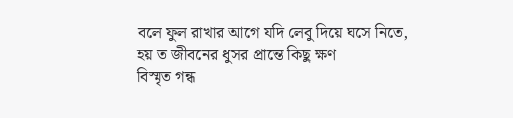বলে ফুল রাখার আগে যদি লেবু দিয়ে ঘসে নিতে,
হয় ত জীবনের ধুসর প্রান্তে কিছু ক্ষণ
বিস্মৃত গন্ধ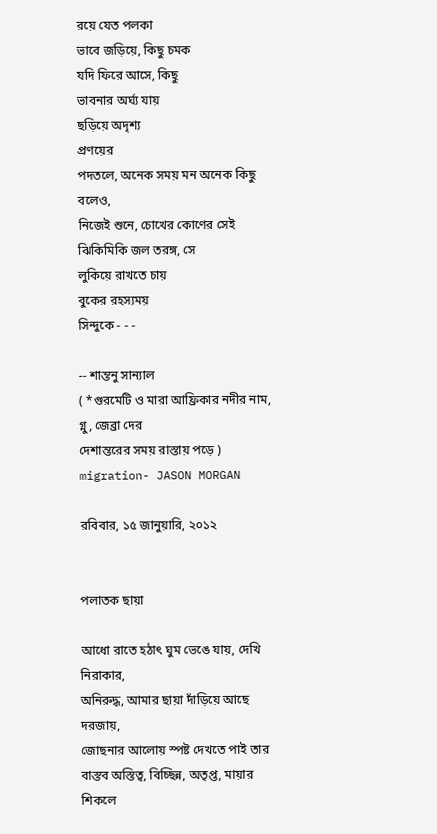রয়ে যেত পলকা
ভাবে জড়িয়ে, কিছু চমক
যদি ফিরে আসে, কিছু
ভাবনার অর্ঘ্য যায়
ছড়িয়ে অদৃশ্য
প্রণয়ের
পদতলে, অনেক সময় মন অনেক কিছু বলেও,
নিজেই শুনে, চোখের কোণের সেই
ঝিকিমিকি জল তরঙ্গ, সে
লুকিয়ে রাখতে চায়
বুকের রহস্যময়
সিন্দুকে - - -

-- শান্তনু সান্যাল
( *গুরমেটি ও মারা আফ্রিকার নদীর নাম, গ্নু, জেব্রা দের
দেশান্তরের সময় রাস্তায় পড়ে )
migration- JASON MORGAN

রবিবার, ১৫ জানুয়ারি, ২০১২


পলাতক ছায়া

আধো রাতে হঠাৎ ঘুম ভেঙে যায়, দেখি নিরাকার,
অনিরুদ্ধ, আমার ছায়া দাঁড়িয়ে আছে দরজায়,
জোছনার আলোয় স্পষ্ট দেখতে পাই তার
বাস্তব অস্তিত্ব, বিচ্ছিন্ন, অতৃপ্ত, মায়ার
শিকলে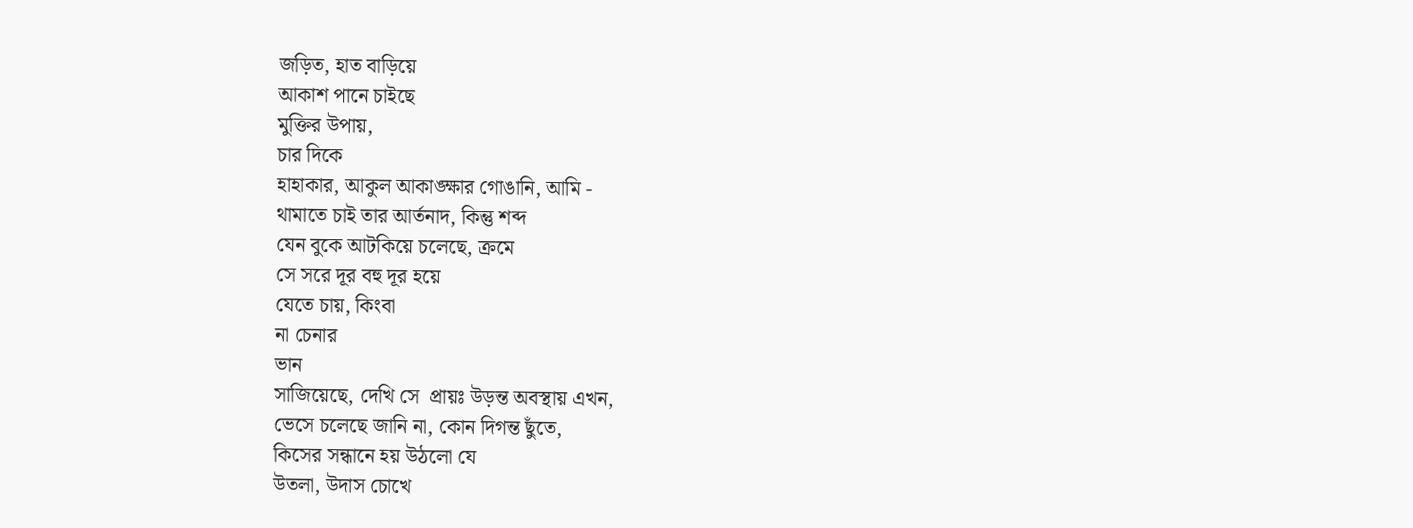জড়িত, হাত বাড়িয়ে
আকাশ পানে চাইছে
মুক্তির উপায়,
চার দিকে
হাহাকার, আকুল আকাঙ্ক্ষার গোঙানি, আমি -
থামাতে চাই তার আর্তনাদ, কিন্তু শব্দ
যেন বুকে আটকিয়ে চলেছে, ক্রমে
সে সরে দূর বহু দূর হয়ে
যেতে চায়, কিংবা
না চেনার
ভান
সাজিয়েছে, দেখি সে  প্রায়ঃ উড়ন্ত অবস্থায় এখন,
ভেসে চলেছে জানি না, কোন দিগন্ত ছুঁতে,
কিসের সন্ধানে হয় উঠলো যে
উতলা, উদাস চোখে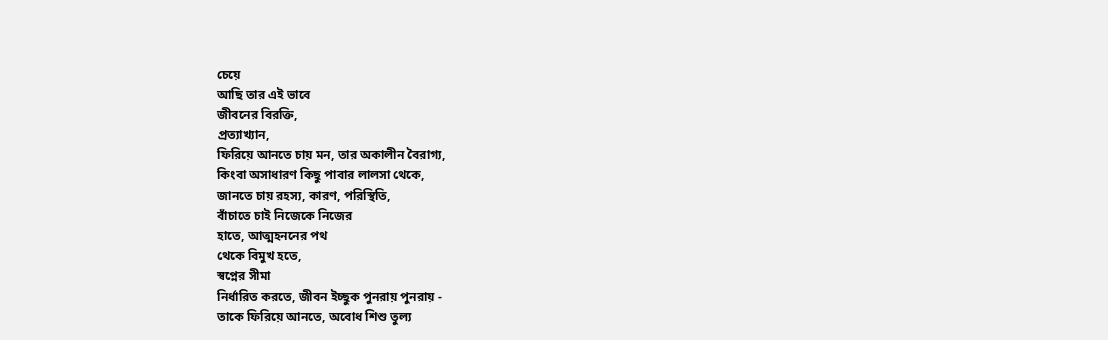চেয়ে
আছি তার এই ভাবে
জীবনের বিরক্তি,
প্রত্যাখ্যান,
ফিরিয়ে আনতে চায় মন, তার অকালীন বৈরাগ্য,
কিংবা অসাধারণ কিছু পাবার লালসা থেকে,
জানতে চায় রহস্য, কারণ, পরিস্থিতি,
বাঁচাতে চাই নিজেকে নিজের
হাতে, আত্মহননের পথ
থেকে বিমুখ হতে,
স্বপ্নের সীমা
নির্ধারিত করতে, জীবন ইচ্ছুক পুনরায় পুনরায় -
তাকে ফিরিয়ে আনতে, অবোধ শিশু তুল্য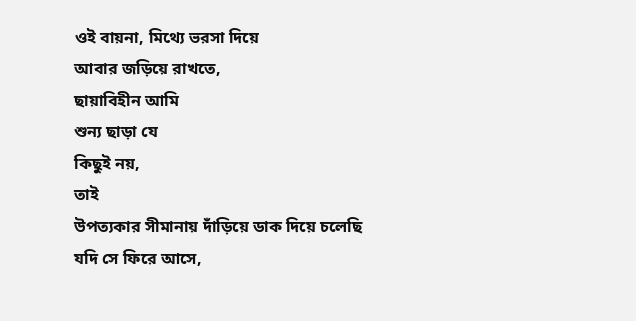ওই বায়না, মিথ্যে ভরসা দিয়ে
আবার জড়িয়ে রাখতে,
ছায়াবিহীন আমি
শুন্য ছাড়া যে
কিছুই নয়,
তাই
উপত্যকার সীমানায় দাঁড়িয়ে ডাক দিয়ে চলেছি
যদি সে ফিরে আসে,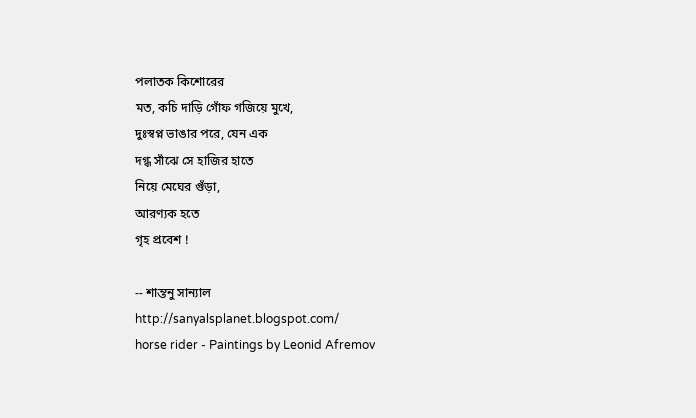পলাতক কিশোরের
মত, কচি দাড়ি গোঁফ গজিয়ে মুখে,
দুঃস্বপ্ন ভাঙার পরে, যেন এক
দগ্ধ সাঁঝে সে হাজির হাতে
নিয়ে মেঘের গুঁড়া,
আরণ্যক হতে
গৃহ প্রবেশ !

-- শান্তনু সান্যাল
http://sanyalsplanet.blogspot.com/
horse rider - Paintings by Leonid Afremov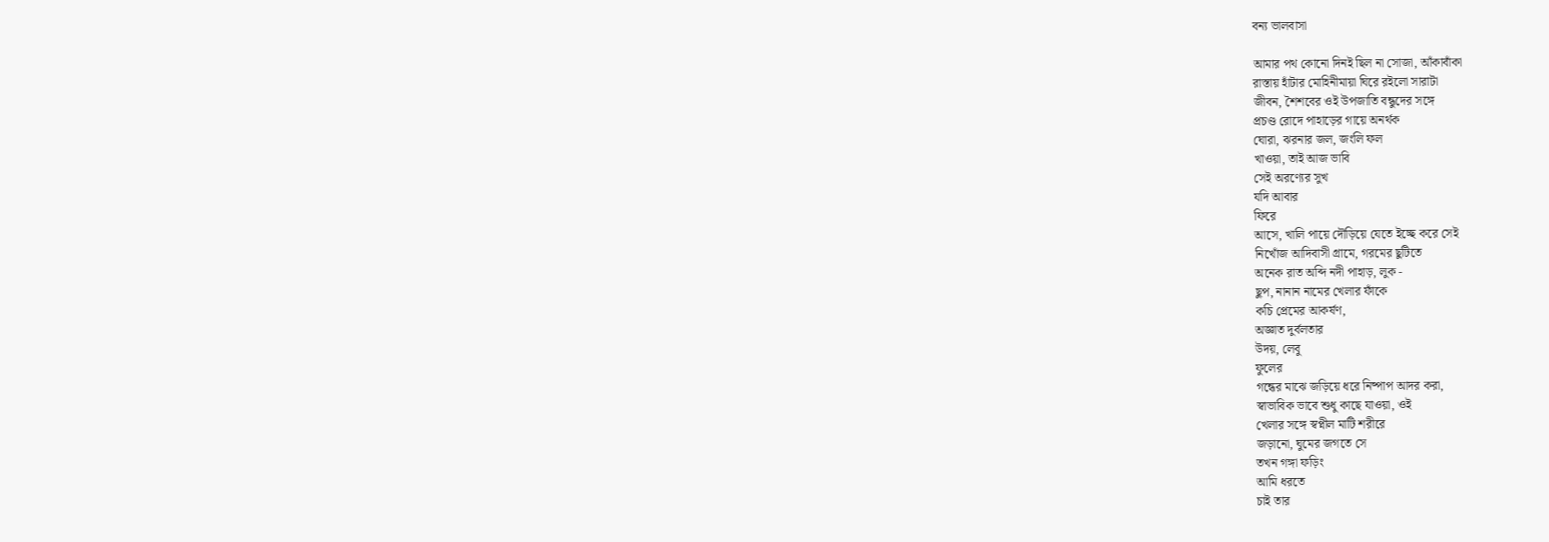বন্য ভালবাসা

আমার পথ কোনো দিনই ছিল না সোজা, আঁকাবাঁকা
রাস্তায় হাঁটার মোহিনীমায়া ঘিরে রইলো সারাটা
জীবন, শৈশবের ওই উপজাতি বন্ধুদের সঙ্গে
প্রচণ্ড রোদে পাহাড়ের গায়ে অনর্থক
ঘোরা, ঝরনার জল, জংলি ফল
খাওয়া, তাই আজ ভাবি
সেই অরণ্যের সুখ
যদি আবার
ফিরে
আসে, খালি পায়ে দৌড়িয়ে যেতে ইচ্ছে করে সেই
নিখোঁজ আদিবাসী গ্রামে, গরমের ছুটিতে
অনেক রাত অব্দি নদী পাহাড়, লুক -
ছুপ, নানান নামের খেলার ফাঁকে
কচি প্রেমের আকর্ষণ,
অজ্ঞাত দুর্বলতার
উদয়, লেবু
ফুলের
গন্ধের মাঝে জড়িয়ে ধরে নিষ্পাপ আদর করা,
স্বাভাবিক ভাবে শুধু কাছে যাওয়া, ওই
খেলার সঙ্গে স্বপ্নীল মাটি শরীরে
জড়ানো, ঘুমের জগতে সে
তখন গঙ্গা ফড়িং
আমি ধরতে
চাই তার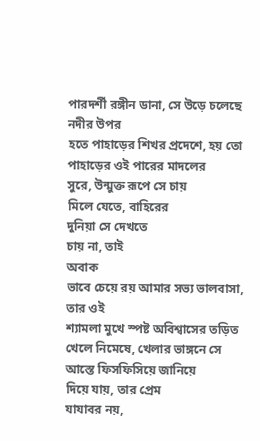পারদর্শী রঙ্গীন ডানা, সে উড়ে চলেছে নদীর উপর
হতে পাহাড়ের শিখর প্রদেশে, হয় তো
পাহাড়ের ওই পারের মাদলের
সুরে, উন্মুক্ত রূপে সে চায়
মিলে যেতে, বাহিরের
দুনিয়া সে দেখতে
চায় না, তাই
অবাক
ভাবে চেয়ে রয় আমার সভ্য ভালবাসা, তার ওই
শ্যামলা মুখে স্পষ্ট অবিশ্বাসের তড়িত
খেলে নিমেষে, খেলার ভাঙ্গনে সে
আস্তে ফিসফিসিয়ে জানিয়ে
দিয়ে যায়, তার প্রেম
যাযাবর নয়,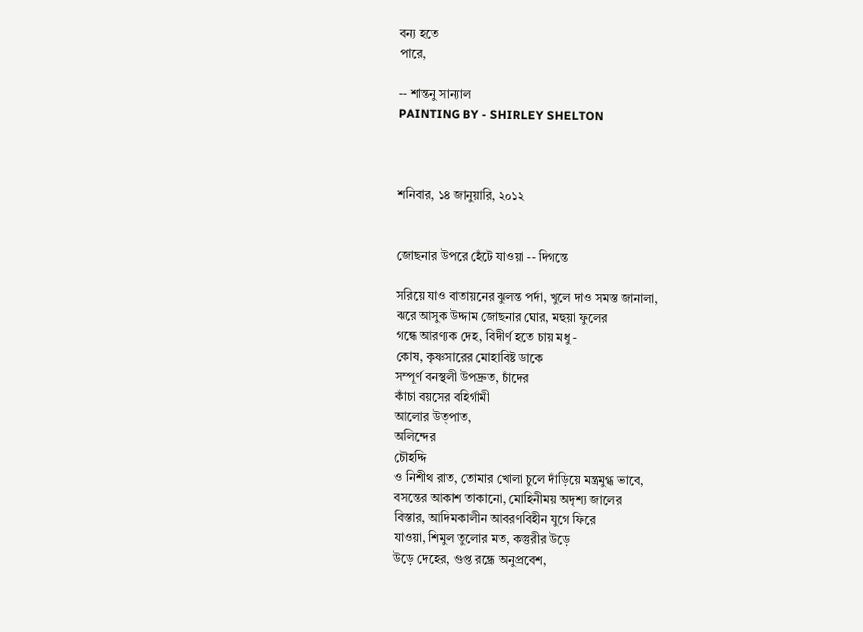বন্য হতে
পারে,

-- শান্তনু সান্যাল
PAINTING BY - SHIRLEY SHELTON



শনিবার, ১৪ জানুয়ারি, ২০১২


জোছনার উপরে হেঁটে যাওয়া -- দিগন্তে

সরিয়ে যাও বাতায়নের ঝুলন্ত পর্দা, খুলে দাও সমস্ত জানালা,
ঝরে আসুক উদ্দাম জোছনার ঘোর, মহুয়া ফুলের
গন্ধে আরণ্যক দেহ, বিদীর্ণ হতে চায় মধু -
কোষ, কৃষ্ণসারের মোহাবিষ্ট ডাকে
সম্পূর্ণ বনস্থলী উপদ্রুত, চাঁদের
কাঁচা বয়সের বহির্গামী
আলোর উত্পাত,
অলিন্দের
চৌহদ্দি
ও নিশীথ রাত, তোমার খোলা চুলে দাঁড়িয়ে মন্ত্রমুগ্ধ ভাবে,
বসন্তের আকাশ তাকানো, মোহিনীময় অদৃশ্য জালের
বিস্তার, আদিমকালীন আবরণবিহীন যুগে ফিরে
যাওয়া, শিমুল তুলোর মত, কস্তুরীর উড়ে
উড়ে দেহের, গুপ্ত রন্ধ্রে অনুপ্রবেশ,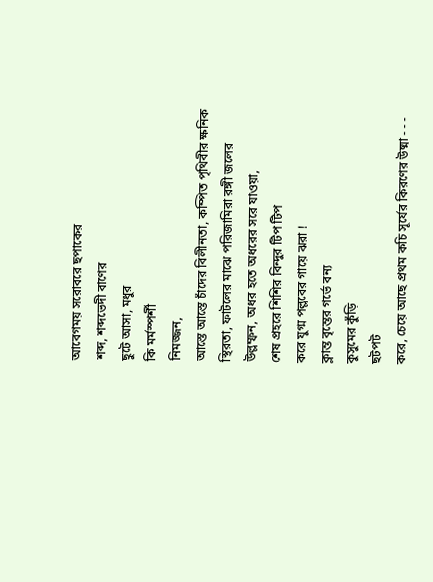আবেগময় সরোবরে ছপাকের
শব্দ, শব্দভেদী বাণের
ছুটে আসা, মধুর
কি মর্মস্পর্শী
নিমজ্জন,
আস্তে আস্তে চাঁদের বিলীনতা, কম্পিত পৃথিবীর ক্ষনিক
স্থিরতা, ফাটলের মাঝে পরিজামিরা রঙ্গী জলের
উল্লম্ফন, অধর হতে অধরের সরে যাওয়া,
শেষ প্রহরে শিশির বিন্দুর টিপ টিপ
করে যুগ্ম পল্লবের গায়ে ঝরা !
ক্লান্ত বৃন্তের গর্ভে বন্য
কুসুমের কুঁড়ি
ছটপট
করে, চেয়ে আছে প্রথম কচি সূর্যের কিরণের উষ্মা - - -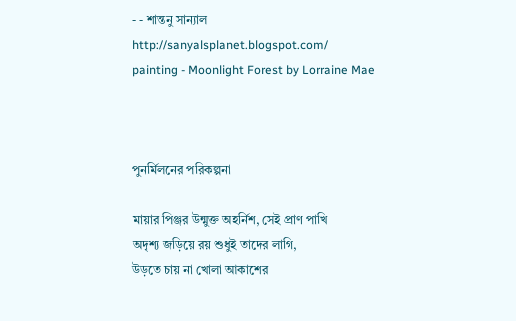- - শান্তনু সান্যাল
http://sanyalsplanet.blogspot.com/
painting - Moonlight Forest by Lorraine Mae



পুনর্মিলনের পরিকল্পনা

মায়ার পিঞ্জর উন্মুক্ত অহর্নিশ, সেই প্রাণ পাখি
অদৃশ্য জড়িয়ে রয় শুধুই তাদের লাগি,
উড়তে চায় না খোলা আকাশের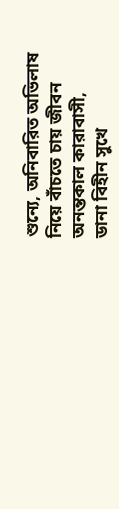শুন্যে, অনিবারিত অভিলাষ
নিয়ে বাঁচতে চায় জীবন
অনন্তকাল কারাবাসী,
ডানা বিহীন সুখে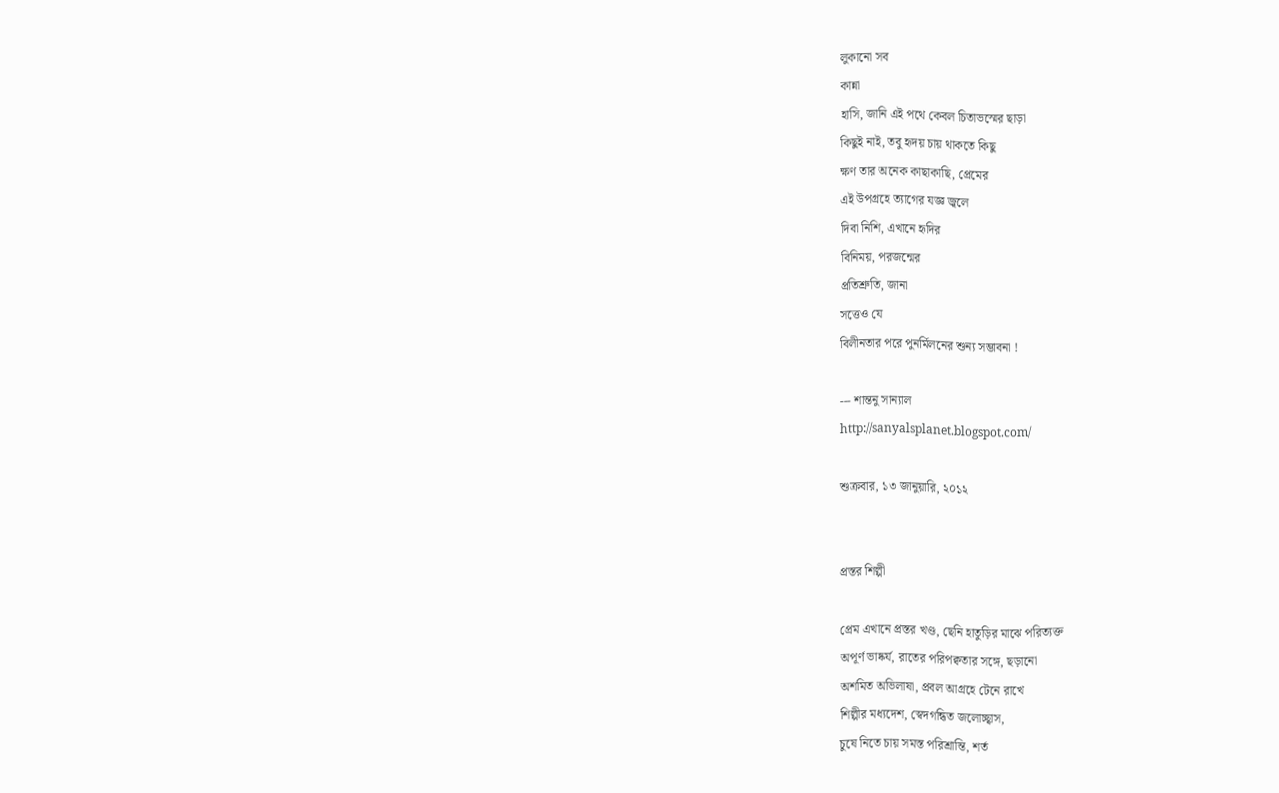লুকানো সব
কান্না
হাসি, জানি এই পথে কেবল চিতাভস্মের ছাড়া
কিছুই নাই, তবু হৃদয় চায় থাকতে কিছু
ক্ষণ তার অনেক কাছাকাছি, প্রেমের
এই উপগ্রহে ত্যাগের যজ্ঞ জ্বলে
দিবা নিশি, এখানে হৃদির
বিনিময়, পরজন্মের
প্রতিশ্রুতি, জানা
সত্তেও যে
বিলীনতার পরে পুনর্মিলনের শুন্য সম্ভাবনা !

--- শান্তনু সান্যাল
http://sanyalsplanet.blogspot.com/

শুক্রবার, ১৩ জানুয়ারি, ২০১২


প্রস্তর শিল্পী

প্রেম এখানে প্রস্তর খণ্ড, ছেনি হাতুড়ির মাঝে পরিত্যক্ত
অপূর্ণ ভাষ্কর্য, রাতের পরিপক্বতার সঙ্গে, ছড়ানো
অশমিত অভিলাষা, প্রবল আগ্রহে টেনে রাখে
শিল্পীর মধ্যদেশ, স্বেদগন্ধিত জলোচ্ছ্বাস,
চুষে নিতে চায় সমস্ত পরিশ্রান্তি, শর্ত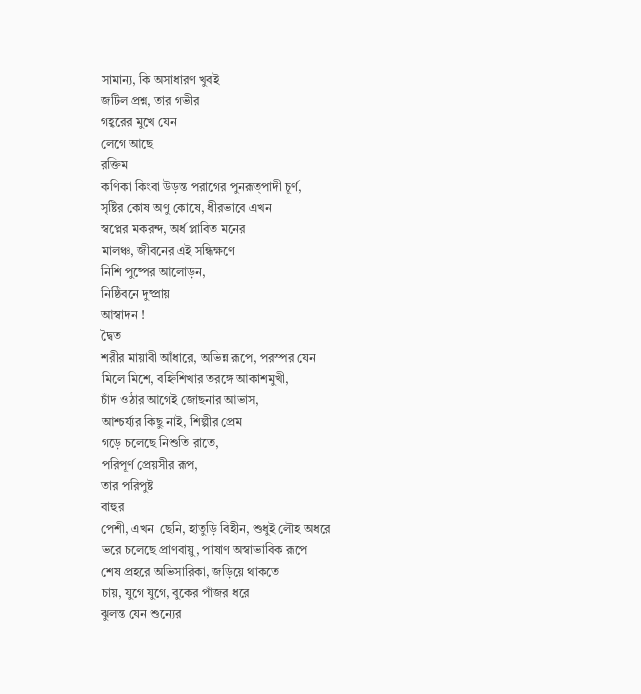সামান্য, কি অসাধারণ খুবই
জটিল প্রশ্ন, তার গভীর
গহ্বরের মুখে যেন
লেগে আছে
রক্তিম
কণিকা কিংবা উড়ন্ত পরাগের পুনরূত্পাদী চূর্ণ,
সৃষ্টির কোষ অণু কোষে, ধীরভাবে এখন
স্বপ্নের মকরন্দ, অর্ধ প্লাবিত মনের
মালঞ্চ, জীবনের এই সন্ধিক্ষণে
নিশি পুষ্পের আলোড়ন,
নিষ্ঠিবনে দুষ্প্রায়
আস্বাদন !
দ্বৈত
শরীর মায়াবী আঁধারে, অভিন্ন রূপে, পরস্পর যেন
মিলে মিশে, বহ্নিশিখার তরঙ্গে আকাশমুখী,
চাঁদ ওঠার আগেই জোছনার আভাস,
আশ্চর্য্যর কিছু নাই, শিল্পীর প্রেম
গড়ে চলেছে নিশুতি রাতে,
পরিপূর্ণ প্রেয়সীর রূপ,
তার পরিপুষ্ট
বাহুর
পেশী, এখন  ছেনি, হাতুড়ি বিহীন, শুধুই লৌহ অধরে
ভরে চলেছে প্রাণবায়ু, পাষাণ অস্বাভাবিক রূপে
শেষ প্রহরে অভিসারিকা, জড়িয়ে থাকতে
চায়, যুগে যুগে, বুকের পাঁজর ধরে
ঝুলন্ত যেন শুন্যের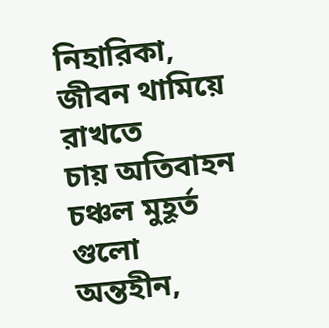নিহারিকা,
জীবন থামিয়ে রাখতে
চায় অতিবাহন
চঞ্চল মুহূর্ত
গুলো
অন্তহীন,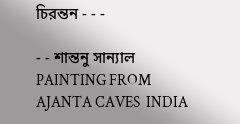চিরন্তন - - -

- - শান্তনু সান্যাল
PAINTING FROM AJANTA CAVES  INDIA